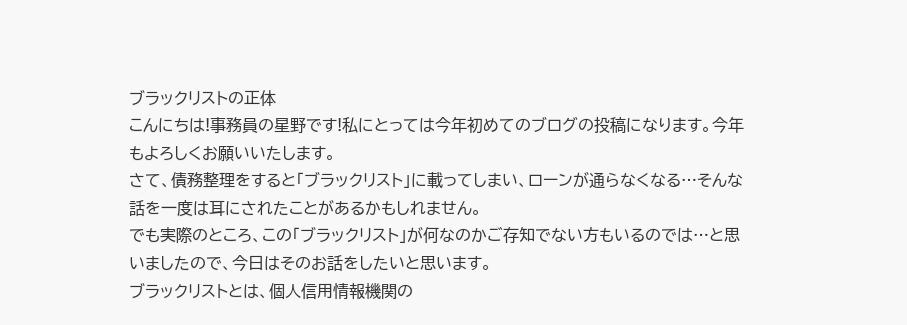ブラックリストの正体
こんにちは!事務員の星野です!私にとっては今年初めてのブログの投稿になります。今年もよろしくお願いいたします。
さて、債務整理をすると「ブラックリスト」に載ってしまい、ローンが通らなくなる…そんな話を一度は耳にされたことがあるかもしれません。
でも実際のところ、この「ブラックリスト」が何なのかご存知でない方もいるのでは…と思いましたので、今日はそのお話をしたいと思います。
ブラックリストとは、個人信用情報機関の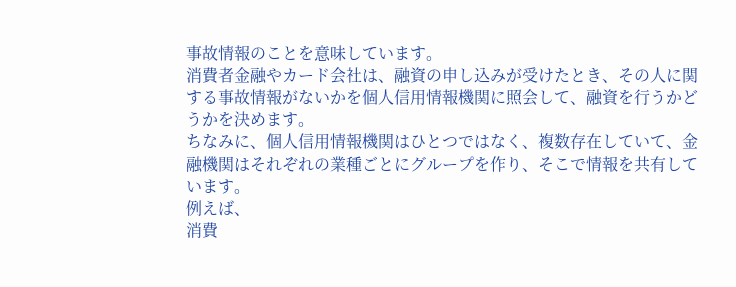事故情報のことを意味しています。
消費者金融やカード会社は、融資の申し込みが受けたとき、その人に関する事故情報がないかを個人信用情報機関に照会して、融資を行うかどうかを決めます。
ちなみに、個人信用情報機関はひとつではなく、複数存在していて、金融機関はそれぞれの業種ごとにグループを作り、そこで情報を共有しています。
例えば、
消費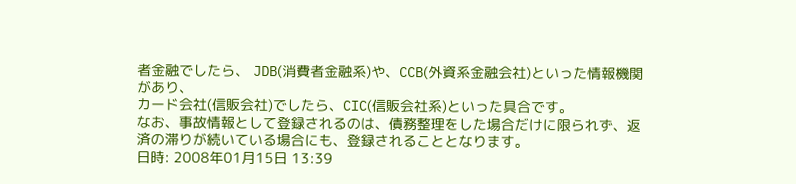者金融でしたら、 JDB(消費者金融系)や、CCB(外資系金融会社)といった情報機関があり、
カード会社(信販会社)でしたら、CIC(信販会社系)といった具合です。
なお、事故情報として登録されるのは、債務整理をした場合だけに限られず、返済の滞りが続いている場合にも、登録されることとなります。
日時: 2008年01月15日 13:39